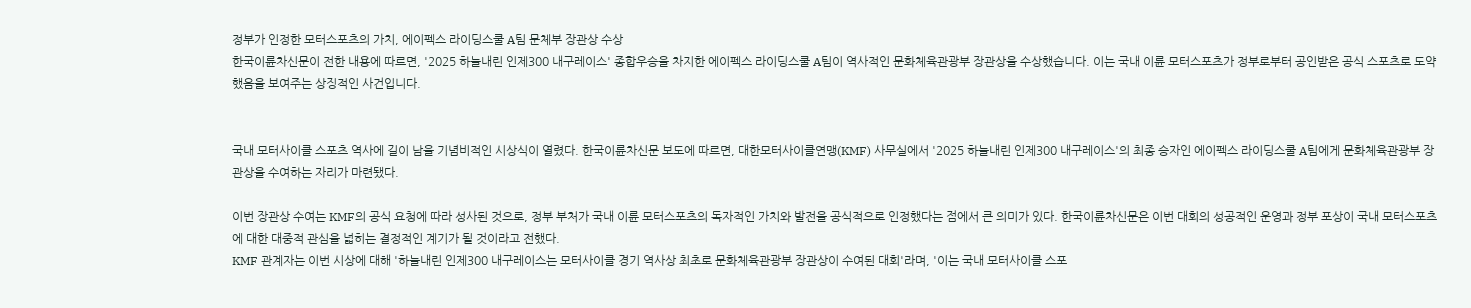정부가 인정한 모터스포츠의 가치, 에이펙스 라이딩스쿨 A팀 문체부 장관상 수상
한국이륜차신문이 전한 내용에 따르면, '2025 하늘내린 인제300 내구레이스' 종합우승을 차지한 에이펙스 라이딩스쿨 A팀이 역사적인 문화체육관광부 장관상을 수상했습니다. 이는 국내 이륜 모터스포츠가 정부로부터 공인받은 공식 스포츠로 도약했음을 보여주는 상징적인 사건입니다.


국내 모터사이클 스포츠 역사에 길이 남을 기념비적인 시상식이 열렸다. 한국이륜차신문 보도에 따르면, 대한모터사이클연맹(KMF) 사무실에서 '2025 하늘내린 인제300 내구레이스'의 최종 승자인 에이펙스 라이딩스쿨 A팀에게 문화체육관광부 장관상을 수여하는 자리가 마련됐다.

이번 장관상 수여는 KMF의 공식 요청에 따라 성사된 것으로, 정부 부처가 국내 이륜 모터스포츠의 독자적인 가치와 발전을 공식적으로 인정했다는 점에서 큰 의미가 있다. 한국이륜차신문은 이번 대회의 성공적인 운영과 정부 포상이 국내 모터스포츠에 대한 대중적 관심을 넓히는 결정적인 계기가 될 것이라고 전했다.
KMF 관계자는 이번 시상에 대해 '하늘내린 인제300 내구레이스는 모터사이클 경기 역사상 최초로 문화체육관광부 장관상이 수여된 대회'라며, '이는 국내 모터사이클 스포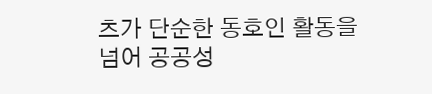츠가 단순한 동호인 활동을 넘어 공공성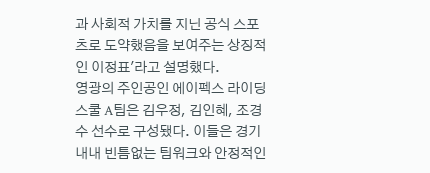과 사회적 가치를 지닌 공식 스포츠로 도약했음을 보여주는 상징적인 이정표'라고 설명했다.
영광의 주인공인 에이펙스 라이딩스쿨 A팀은 김우정, 김인혜, 조경수 선수로 구성됐다. 이들은 경기 내내 빈틈없는 팀워크와 안정적인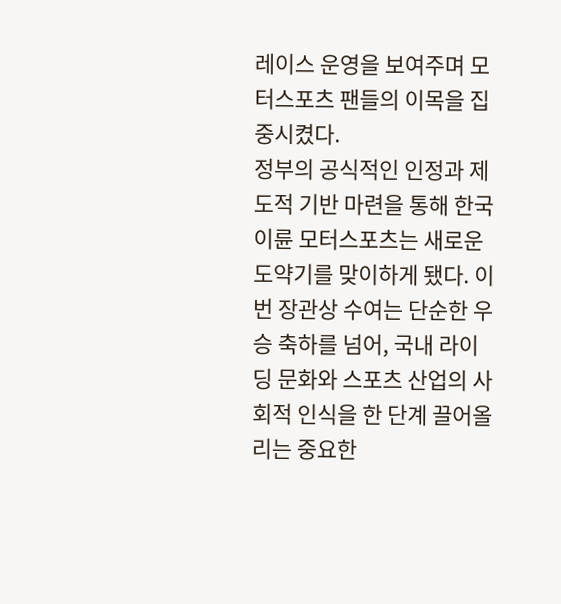레이스 운영을 보여주며 모터스포츠 팬들의 이목을 집중시켰다.
정부의 공식적인 인정과 제도적 기반 마련을 통해 한국 이륜 모터스포츠는 새로운 도약기를 맞이하게 됐다. 이번 장관상 수여는 단순한 우승 축하를 넘어, 국내 라이딩 문화와 스포츠 산업의 사회적 인식을 한 단계 끌어올리는 중요한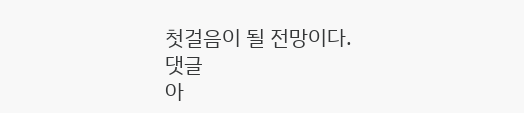첫걸음이 될 전망이다.
댓글
아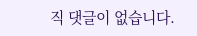직 댓글이 없습니다.